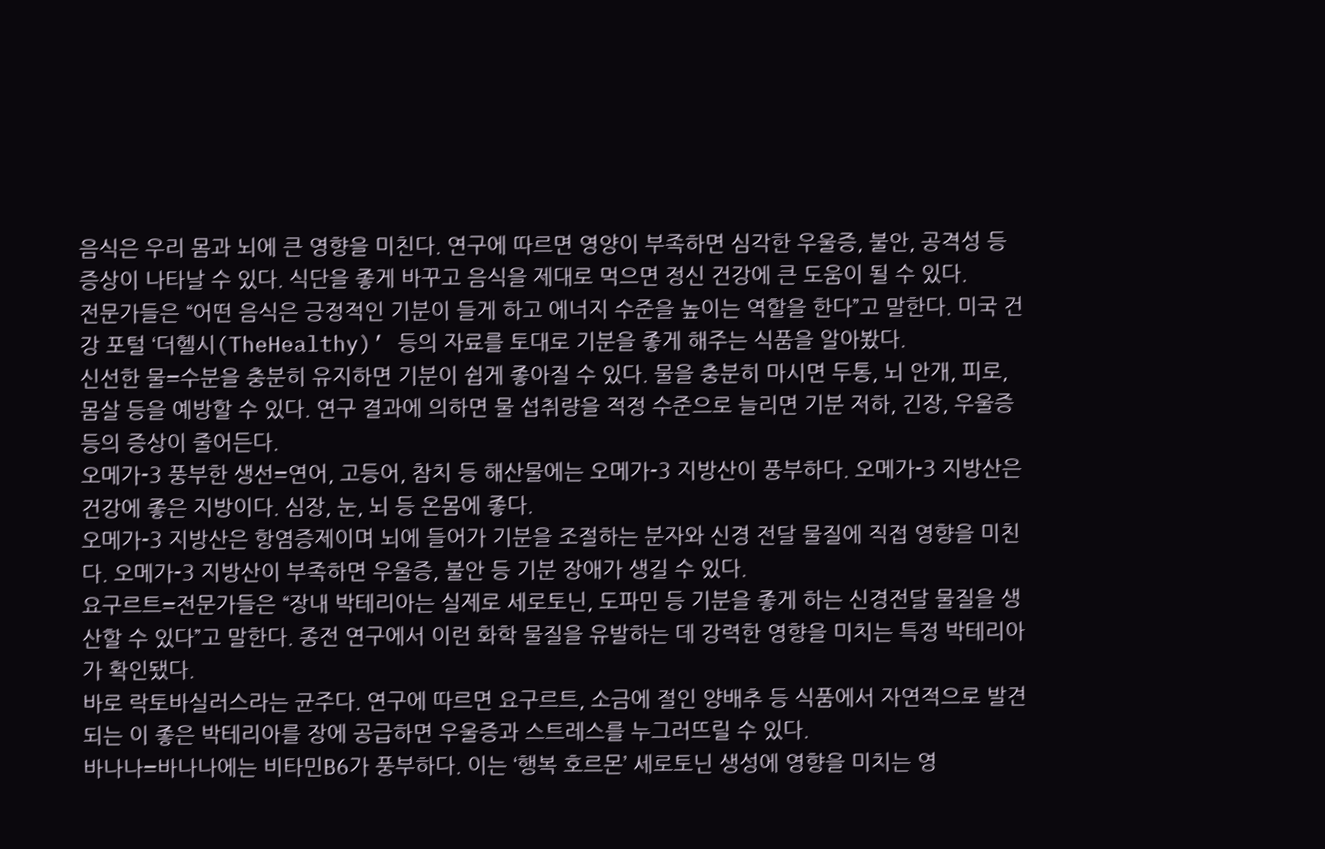음식은 우리 몸과 뇌에 큰 영향을 미친다. 연구에 따르면 영양이 부족하면 심각한 우울증, 불안, 공격성 등 증상이 나타날 수 있다. 식단을 좋게 바꾸고 음식을 제대로 먹으면 정신 건강에 큰 도움이 될 수 있다.
전문가들은 “어떤 음식은 긍정적인 기분이 들게 하고 에너지 수준을 높이는 역할을 한다”고 말한다. 미국 건강 포털 ‘더헬시(TheHealthy)’ 등의 자료를 토대로 기분을 좋게 해주는 식품을 알아봤다.
신선한 물=수분을 충분히 유지하면 기분이 쉽게 좋아질 수 있다. 물을 충분히 마시면 두통, 뇌 안개, 피로, 몸살 등을 예방할 수 있다. 연구 결과에 의하면 물 섭취량을 적정 수준으로 늘리면 기분 저하, 긴장, 우울증 등의 증상이 줄어든다.
오메가-3 풍부한 생선=연어, 고등어, 참치 등 해산물에는 오메가-3 지방산이 풍부하다. 오메가-3 지방산은 건강에 좋은 지방이다. 심장, 눈, 뇌 등 온몸에 좋다.
오메가-3 지방산은 항염증제이며 뇌에 들어가 기분을 조절하는 분자와 신경 전달 물질에 직접 영향을 미친다. 오메가-3 지방산이 부족하면 우울증, 불안 등 기분 장애가 생길 수 있다.
요구르트=전문가들은 “장내 박테리아는 실제로 세로토닌, 도파민 등 기분을 좋게 하는 신경전달 물질을 생산할 수 있다”고 말한다. 종전 연구에서 이런 화학 물질을 유발하는 데 강력한 영향을 미치는 특정 박테리아가 확인됐다.
바로 락토바실러스라는 균주다. 연구에 따르면 요구르트, 소금에 절인 양배추 등 식품에서 자연적으로 발견되는 이 좋은 박테리아를 장에 공급하면 우울증과 스트레스를 누그러뜨릴 수 있다.
바나나=바나나에는 비타민B6가 풍부하다. 이는 ‘행복 호르몬’ 세로토닌 생성에 영향을 미치는 영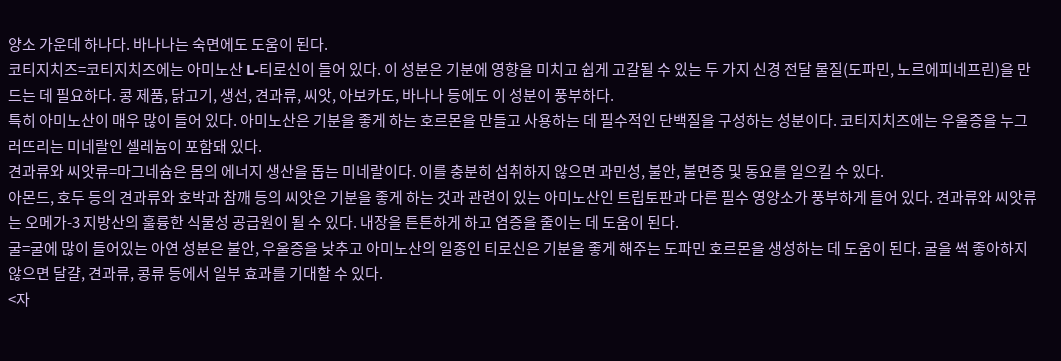양소 가운데 하나다. 바나나는 숙면에도 도움이 된다.
코티지치즈=코티지치즈에는 아미노산 L-티로신이 들어 있다. 이 성분은 기분에 영향을 미치고 쉽게 고갈될 수 있는 두 가지 신경 전달 물질(도파민, 노르에피네프린)을 만드는 데 필요하다. 콩 제품, 닭고기, 생선, 견과류, 씨앗, 아보카도, 바나나 등에도 이 성분이 풍부하다.
특히 아미노산이 매우 많이 들어 있다. 아미노산은 기분을 좋게 하는 호르몬을 만들고 사용하는 데 필수적인 단백질을 구성하는 성분이다. 코티지치즈에는 우울증을 누그러뜨리는 미네랄인 셀레늄이 포함돼 있다.
견과류와 씨앗류=마그네슘은 몸의 에너지 생산을 돕는 미네랄이다. 이를 충분히 섭취하지 않으면 과민성, 불안, 불면증 및 동요를 일으킬 수 있다.
아몬드, 호두 등의 견과류와 호박과 참깨 등의 씨앗은 기분을 좋게 하는 것과 관련이 있는 아미노산인 트립토판과 다른 필수 영양소가 풍부하게 들어 있다. 견과류와 씨앗류는 오메가-3 지방산의 훌륭한 식물성 공급원이 될 수 있다. 내장을 튼튼하게 하고 염증을 줄이는 데 도움이 된다.
굴=굴에 많이 들어있는 아연 성분은 불안, 우울증을 낮추고 아미노산의 일종인 티로신은 기분을 좋게 해주는 도파민 호르몬을 생성하는 데 도움이 된다. 굴을 썩 좋아하지 않으면 달걀, 견과류, 콩류 등에서 일부 효과를 기대할 수 있다.
<자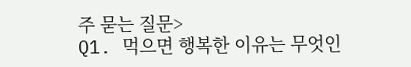주 묻는 질문>
Q1. 먹으면 행복한 이유는 무엇인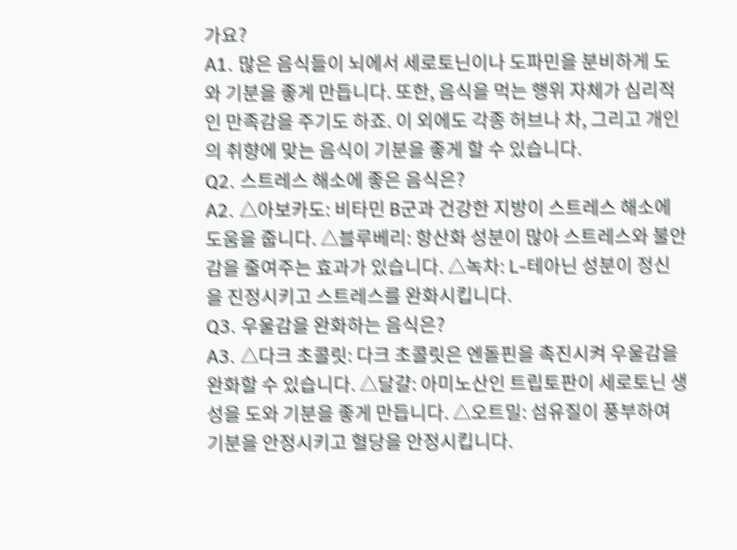가요?
A1. 많은 음식들이 뇌에서 세로토닌이나 도파민을 분비하게 도와 기분을 좋게 만듭니다. 또한, 음식을 먹는 행위 자체가 심리적인 만족감을 주기도 하죠. 이 외에도 각종 허브나 차, 그리고 개인의 취향에 맞는 음식이 기분을 좋게 할 수 있습니다.
Q2. 스트레스 해소에 좋은 음식은?
A2. △아보카도: 비타민 B군과 건강한 지방이 스트레스 해소에 도움을 줍니다. △블루베리: 항산화 성분이 많아 스트레스와 불안감을 줄여주는 효과가 있습니다. △녹차: L-테아닌 성분이 정신을 진정시키고 스트레스를 완화시킵니다.
Q3. 우울감을 완화하는 음식은?
A3. △다크 초콜릿: 다크 초콜릿은 엔돌핀을 촉진시켜 우울감을 완화할 수 있습니다. △달걀: 아미노산인 트립토판이 세로토닌 생성을 도와 기분을 좋게 만듭니다. △오트밀: 섬유질이 풍부하여 기분을 안정시키고 혈당을 안정시킵니다.